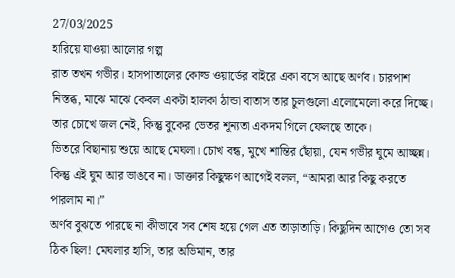27/03/2025
হারিয়ে যাওয়া আলোর গল্প
রাত তখন গভীর। হাসপাতালের কোল্ড ওয়ার্ডের বাইরে একা বসে আছে অর্ণব। চারপাশ নিস্তব্ধ, মাঝে মাঝে কেবল একটা হালকা ঠান্ডা বাতাস তার চুলগুলো এলোমেলো করে দিচ্ছে। তার চোখে জল নেই, কিন্তু বুকের ভেতর শূন্যতা একদম গিলে ফেলছে তাকে।
ভিতরে বিছানায় শুয়ে আছে মেঘলা। চোখ বন্ধ, মুখে শান্তির ছোঁয়া, যেন গভীর ঘুমে আচ্ছন্ন। কিন্তু এই ঘুম আর ভাঙবে না। ডাক্তার কিছুক্ষণ আগেই বলল, “আমরা আর কিছু করতে পারলাম না।”
অর্ণব বুঝতে পারছে না কীভাবে সব শেষ হয়ে গেল এত তাড়াতাড়ি। কিছুদিন আগেও তো সব ঠিক ছিল! মেঘলার হাসি, তার অভিমান, তার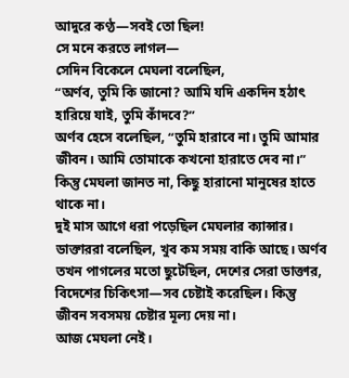আদুরে কণ্ঠ—সবই তো ছিল!
সে মনে করতে লাগল—
সেদিন বিকেলে মেঘলা বলেছিল,
“অর্ণব, তুমি কি জানো? আমি যদি একদিন হঠাৎ হারিয়ে যাই, তুমি কাঁদবে?”
অর্ণব হেসে বলেছিল, “তুমি হারাবে না। তুমি আমার জীবন। আমি তোমাকে কখনো হারাতে দেব না।”
কিন্তু মেঘলা জানত না, কিছু হারানো মানুষের হাতে থাকে না।
দুই মাস আগে ধরা পড়েছিল মেঘলার ক্যান্সার। ডাক্তাররা বলেছিল, খুব কম সময় বাকি আছে। অর্ণব তখন পাগলের মতো ছুটেছিল, দেশের সেরা ডাক্তার, বিদেশের চিকিৎসা—সব চেষ্টাই করেছিল। কিন্তু জীবন সবসময় চেষ্টার মূল্য দেয় না।
আজ মেঘলা নেই।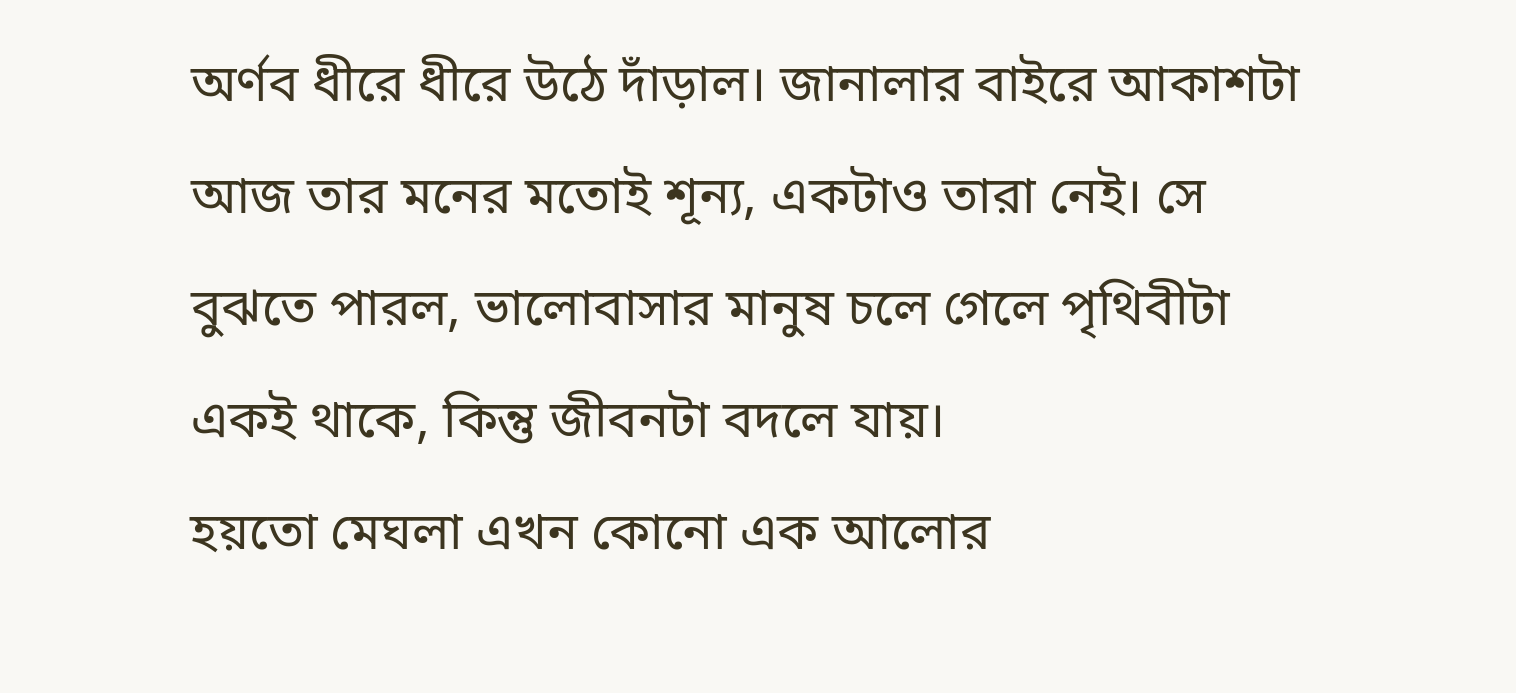অর্ণব ধীরে ধীরে উঠে দাঁড়াল। জানালার বাইরে আকাশটা আজ তার মনের মতোই শূন্য, একটাও তারা নেই। সে বুঝতে পারল, ভালোবাসার মানুষ চলে গেলে পৃথিবীটা একই থাকে, কিন্তু জীবনটা বদলে যায়।
হয়তো মেঘলা এখন কোনো এক আলোর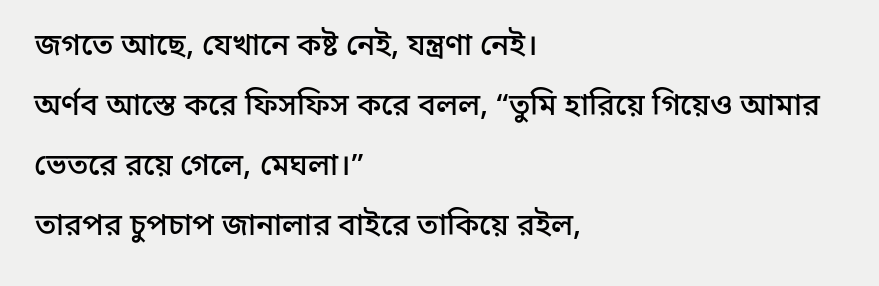জগতে আছে, যেখানে কষ্ট নেই, যন্ত্রণা নেই।
অর্ণব আস্তে করে ফিসফিস করে বলল, “তুমি হারিয়ে গিয়েও আমার ভেতরে রয়ে গেলে, মেঘলা।”
তারপর চুপচাপ জানালার বাইরে তাকিয়ে রইল,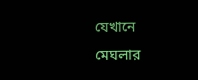যেখানে মেঘলার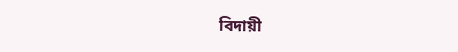বিদায়ী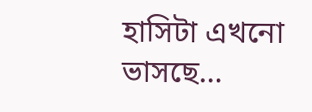হাসিটা এখনো ভাসছে…